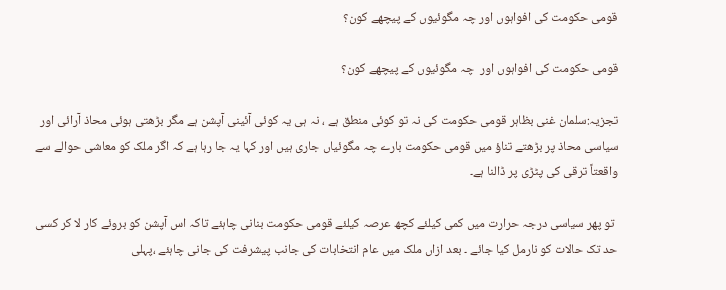قومی حکومت کی افواہوں اور چہ مگوئیوں کے پیچھے کون؟

قومی حکومت کی افواہوں اور  چہ مگوئیوں کے پیچھے کون؟

تجزیہ:سلمان غنی بظاہر قومی حکومت کی نہ تو کوئی منطق ہے ، نہ ہی یہ کوئی آئینی آپشن ہے مگر بڑھتی ہوئی محاذ آرائی اور سیاسی محاذ پر بڑھتے تناؤ میں قومی حکومت بارے چہ مگوئیاں جاری ہیں اور کہا یہ جا رہا ہے کہ اگر ملک کو معاشی حوالے سے واقعتاً ترقی کی پٹڑی پر ڈالنا ہے۔

 تو پھر سیاسی درجہ حرارت میں کمی کیلئے کچھ عرصہ کیلئے قومی حکومت بنانی چاہئے تاکہ اس آپشن کو بروئے کار لا کر کسی حد تک حالات کو نارمل کیا جائے ۔ بعد ازاں ملک میں عام انتخابات کی جانب پیشرفت کی جانی چاہئے ،پہلی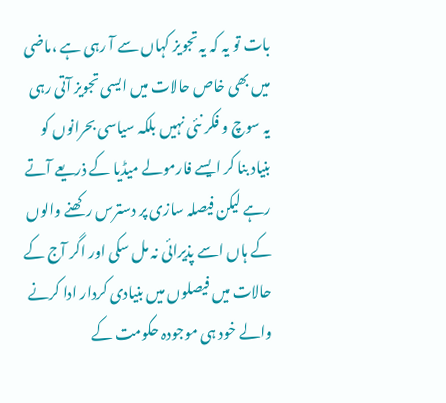بات تو یہ کہ یہ تجویز کہاں سے آ رہی ہے ،ماضی میں بھی خاص حالات میں ایسی تجویز آتی رہی یہ سوچ و فکر نئی نہیں بلکہ سیاسی بحرانوں کو بنیاد بنا کر ایسے فارمولے میڈیا کے ذریعے آتے رہے لیکن فیصلہ سازی پر دسترس رکھنے والوں کے ہاں اسے پذیرائی نہ مل سکی اور اگر آج کے حالات میں فیصلوں میں بنیادی کردار ادا کرنے والے خود ہی موجودہ حکومت کے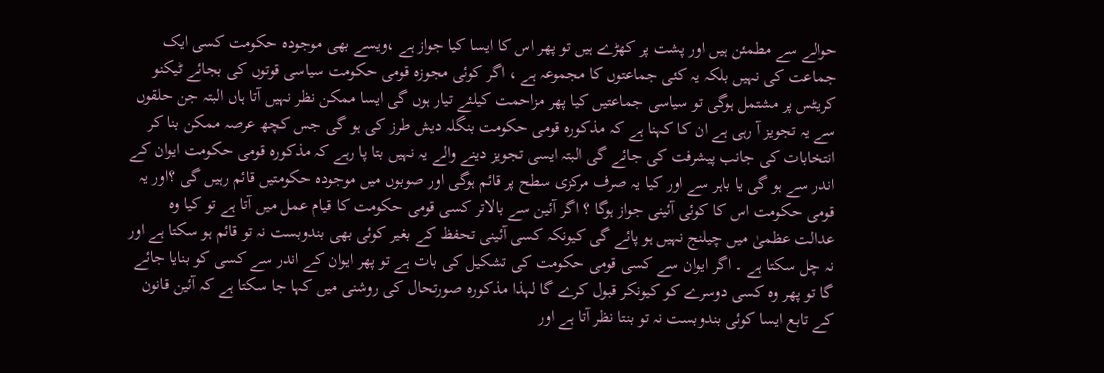حوالے سے مطمئن ہیں اور پشت پر کھڑے ہیں تو پھر اس کا ایسا کیا جواز ہے ،ویسے بھی موجودہ حکومت کسی ایک جماعت کی نہیں بلکہ یہ کئی جماعتوں کا مجموعہ ہے ، اگر کوئی مجوزہ قومی حکومت سیاسی قوتوں کی بجائے ٹیکنو کریٹس پر مشتمل ہوگی تو سیاسی جماعتیں کیا پھر مزاحمت کیلئے تیار ہوں گی ایسا ممکن نظر نہیں آتا ہاں البتہ جن حلقوں سے یہ تجویز آ رہی ہے ان کا کہنا ہے کہ مذکورہ قومی حکومت بنگلہ دیش طرز کی ہو گی جس کچھ عرصہ ممکن بنا کر انتخابات کی جانب پیشرفت کی جائے گی البتہ ایسی تجویز دینے والے یہ نہیں بتا پا رہے کہ مذکورہ قومی حکومت ایوان کے اندر سے ہو گی یا باہر سے اور کیا یہ صرف مرکزی سطح پر قائم ہوگی اور صوبوں میں موجودہ حکومتیں قائم رہیں گی ؟اور یہ قومی حکومت اس کا کوئی آئینی جواز ہوگا ؟ اگر آئین سے بالاتر کسی قومی حکومت کا قیام عمل میں آتا ہے تو کیا وہ عدالت عظمیٰ میں چیلنج نہیں ہو پائے گی کیونکہ کسی آئینی تحفظ کے بغیر کوئی بھی بندوبست نہ تو قائم ہو سکتا ہے اور نہ چل سکتا ہے ۔ اگر ایوان سے کسی قومی حکومت کی تشکیل کی بات ہے تو پھر ایوان کے اندر سے کسی کو بنایا جائے گا تو پھر وہ کسی دوسرے کو کیونکر قبول کرے گا لہذا مذکورہ صورتحال کی روشنی میں کہا جا سکتا ہے کہ آئین قانون کے تابع ایسا کوئی بندوبست نہ تو بنتا نظر آتا ہے اور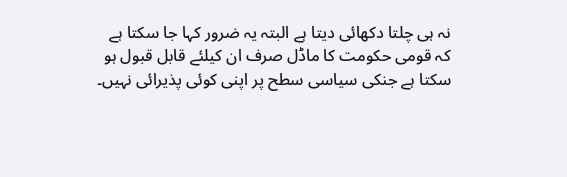نہ ہی چلتا دکھائی دیتا ہے البتہ یہ ضرور کہا جا سکتا ہے کہ قومی حکومت کا ماڈل صرف ان کیلئے قابل قبول ہو سکتا ہے جنکی سیاسی سطح پر اپنی کوئی پذیرائی نہیں۔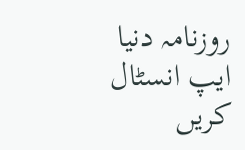روزنامہ دنیا ایپ انسٹال کریں